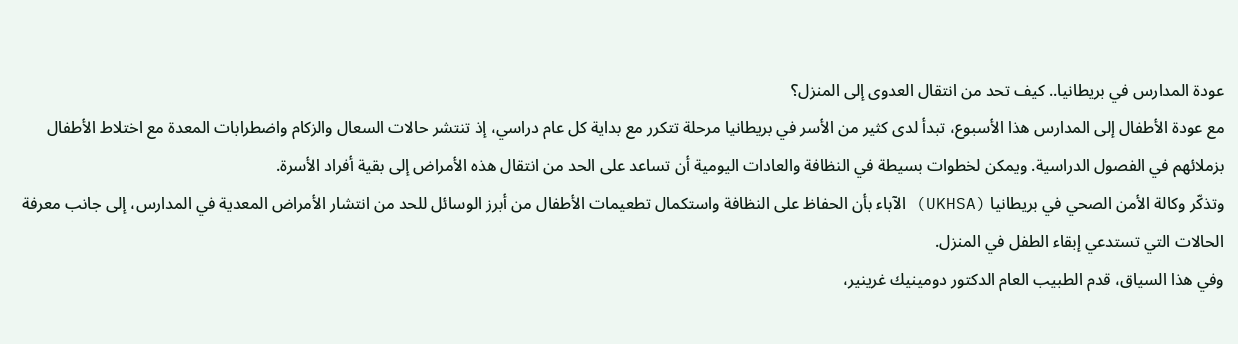عودة المدارس في بريطانيا.. كيف تحد من انتقال العدوى إلى المنزل؟
مع عودة الأطفال إلى المدارس هذا الأسبوع، تبدأ لدى كثير من الأسر في بريطانيا مرحلة تتكرر مع بداية كل عام دراسي، إذ تنتشر حالات السعال والزكام واضطرابات المعدة مع اختلاط الأطفال بزملائهم في الفصول الدراسية. ويمكن لخطوات بسيطة في النظافة والعادات اليومية أن تساعد على الحد من انتقال هذه الأمراض إلى بقية أفراد الأسرة.
وتذكّر وكالة الأمن الصحي في بريطانيا (UKHSA) الآباء بأن الحفاظ على النظافة واستكمال تطعيمات الأطفال من أبرز الوسائل للحد من انتشار الأمراض المعدية في المدارس، إلى جانب معرفة الحالات التي تستدعي إبقاء الطفل في المنزل.
وفي هذا السياق، قدم الطبيب العام الدكتور دومينيك غرينير،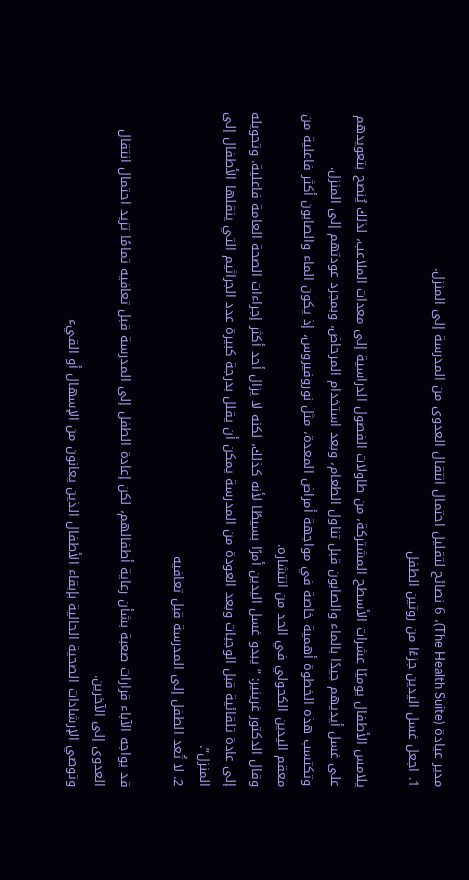مدير عيادة (The Health Suite)، 6 نصائح لتقليل احتمال انتقال العدوى من المدرسة إلى المنزل.
1. اجعل غسل اليدين جزءًا من روتين الطفل

يلامس الأطفال يوميًا عشرات الأسطح المشتركة، من طاولات الفصول الدراسية إلى معدات الملاعب، لذلك يُنصح بتعويدهم على غسل أيديهم جيدًا بالماء والصابون قبل تناول الطعام، وبعد استخدام المرحاض، وبمجرد عودتهم إلى المنزل.
وتكتسب هذه الخطوة أهمية خاصة في مواجهة أمراض المعدة، مثل نوروفيروس، إذ يكون الماء والصابون أكثر فاعلية من معقم اليدين الكحولي في الحد من انتشاره.
وقال الدكتور غرينير: “يبدو غسل اليدين أمرًا بسيطًا لأنه كذلك، لكنه لا يزال أحد أكثر إجراءات الصحة العامة فاعلية. وتحويله إلى عادة تلقائية قبل الوجبات وبعد العودة من المدرسة يمكن أن يقلل بدرجة كبيرة عدد الجراثيم التي ينقلها الأطفال إلى المنزل”.
2. لا تُعد الطفل إلى المدرسة قبل تعافيه

قد يواجه الآباء قرارات صعبة بشأن رعاية أطفالهم، لكن إعادة الطفل إلى المدرسة قبل تعافيه تمامًا تزيد احتمال انتقال العدوى إلى الآخرين.
وتوصي الإرشادات الصحية الحالية بإبقاء الأطفال الذين يعانون من الإسهال أو القيء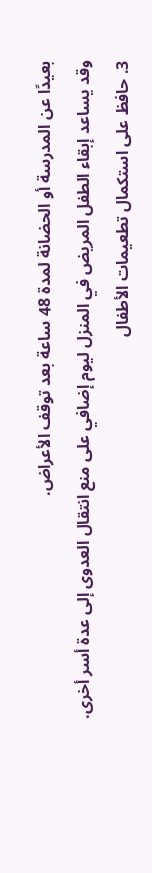بعيدًا عن المدرسة أو الحضانة لمدة 48 ساعة بعد توقف الأعراض.
وقد يساعد إبقاء الطفل المريض في المنزل ليوم إضافي على منع انتقال العدوى إلى عدة أسر أخرى.
3. حافظ على استكمال تطعيمات الأطفال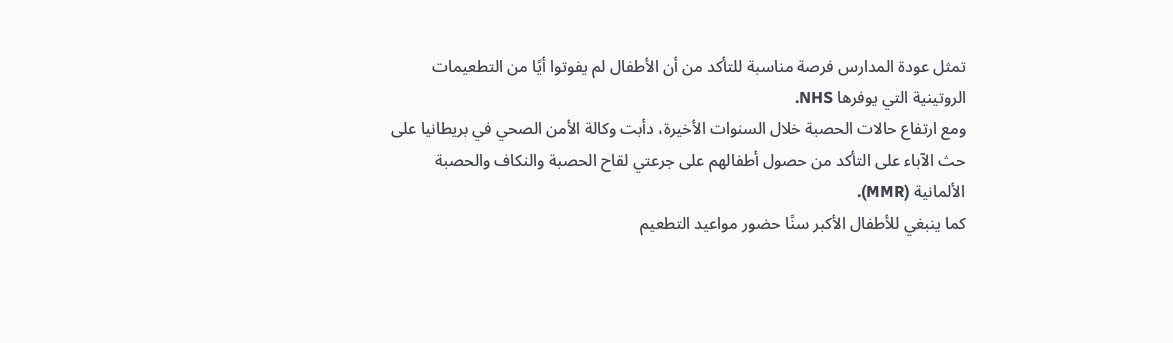تمثل عودة المدارس فرصة مناسبة للتأكد من أن الأطفال لم يفوتوا أيًا من التطعيمات الروتينية التي يوفرها NHS.
ومع ارتفاع حالات الحصبة خلال السنوات الأخيرة، دأبت وكالة الأمن الصحي في بريطانيا على حث الآباء على التأكد من حصول أطفالهم على جرعتي لقاح الحصبة والنكاف والحصبة الألمانية (MMR).
كما ينبغي للأطفال الأكبر سنًا حضور مواعيد التطعيم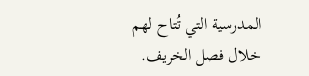المدرسية التي تُتاح لهم خلال فصل الخريف.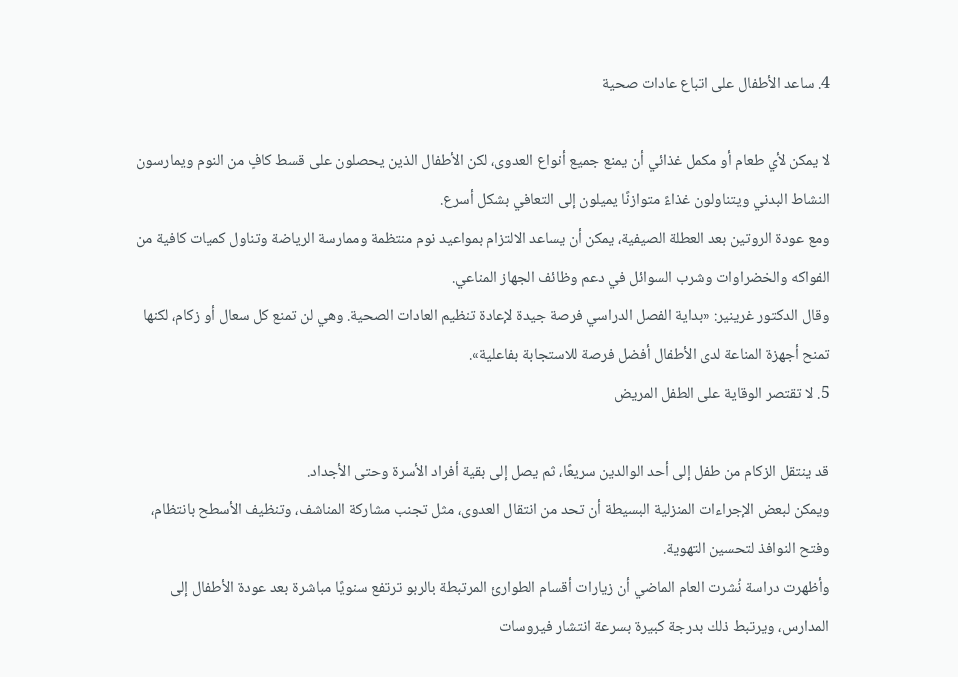4. ساعد الأطفال على اتباع عادات صحية

لا يمكن لأي طعام أو مكمل غذائي أن يمنع جميع أنواع العدوى، لكن الأطفال الذين يحصلون على قسط كافٍ من النوم ويمارسون النشاط البدني ويتناولون غذاءً متوازنًا يميلون إلى التعافي بشكل أسرع.
ومع عودة الروتين بعد العطلة الصيفية، يمكن أن يساعد الالتزام بمواعيد نوم منتظمة وممارسة الرياضة وتناول كميات كافية من الفواكه والخضراوات وشرب السوائل في دعم وظائف الجهاز المناعي.
وقال الدكتور غرينير: «بداية الفصل الدراسي فرصة جيدة لإعادة تنظيم العادات الصحية. وهي لن تمنع كل سعال أو زكام، لكنها تمنح أجهزة المناعة لدى الأطفال أفضل فرصة للاستجابة بفاعلية».
5. لا تقتصر الوقاية على الطفل المريض

قد ينتقل الزكام من طفل إلى أحد الوالدين سريعًا، ثم يصل إلى بقية أفراد الأسرة وحتى الأجداد.
ويمكن لبعض الإجراءات المنزلية البسيطة أن تحد من انتقال العدوى، مثل تجنب مشاركة المناشف، وتنظيف الأسطح بانتظام، وفتح النوافذ لتحسين التهوية.
وأظهرت دراسة نُشرت العام الماضي أن زيارات أقسام الطوارئ المرتبطة بالربو ترتفع سنويًا مباشرة بعد عودة الأطفال إلى المدارس، ويرتبط ذلك بدرجة كبيرة بسرعة انتشار فيروسات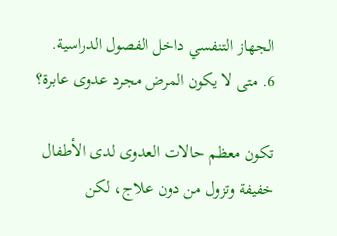الجهاز التنفسي داخل الفصول الدراسية.
6. متى لا يكون المرض مجرد عدوى عابرة؟

تكون معظم حالات العدوى لدى الأطفال خفيفة وتزول من دون علاج، لكن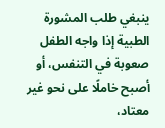ينبغي طلب المشورة الطبية إذا واجه الطفل صعوبة في التنفس، أو أصبح خاملًا على نحو غير معتاد،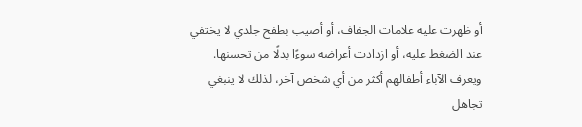أو ظهرت عليه علامات الجفاف، أو أصيب بطفح جلدي لا يختفي عند الضغط عليه، أو ازدادت أعراضه سوءًا بدلًا من تحسنها.
ويعرف الآباء أطفالهم أكثر من أي شخص آخر، لذلك لا ينبغي تجاهل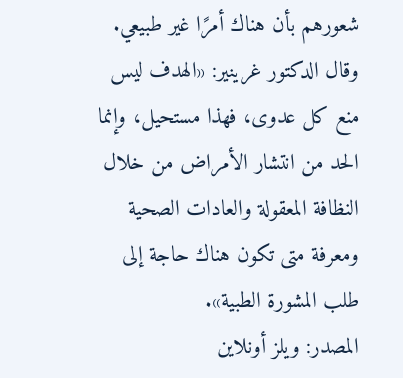شعورهم بأن هناك أمرًا غير طبيعي.
وقال الدكتور غرينير: «الهدف ليس منع كل عدوى، فهذا مستحيل، وإنما الحد من انتشار الأمراض من خلال النظافة المعقولة والعادات الصحية ومعرفة متى تكون هناك حاجة إلى طلب المشورة الطبية».
المصدر: ويلز أونلاين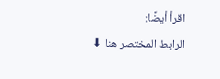اقرأ أيضًا:
الرابط المختصر هنا ⬇